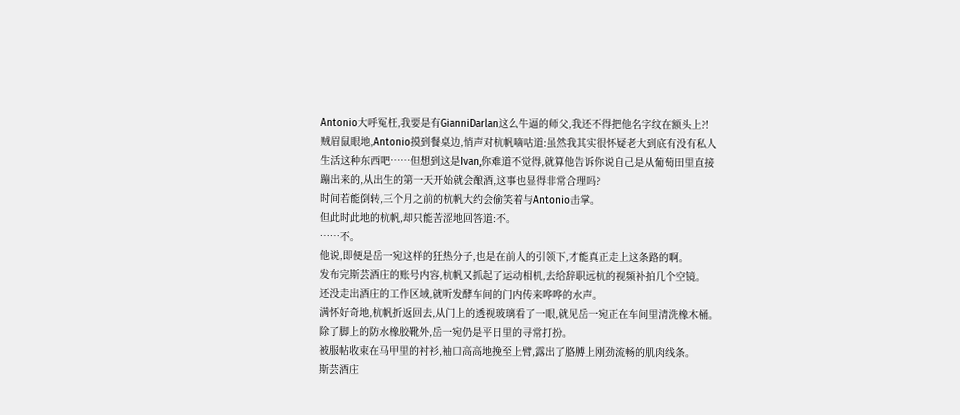Antonio大呼冤枉,我要是有GianniDarlan这么牛逼的师父,我还不得把他名字纹在额头上?!
贼眉鼠眼地,Antonio摸到餐桌边,悄声对杭帆嘀咕道:虽然我其实很怀疑老大到底有没有私人生活这种东西吧……但想到这是Ivan,你难道不觉得,就算他告诉你说自己是从葡萄田里直接蹦出来的,从出生的第一天开始就会酿酒,这事也显得非常合理吗?
时间若能倒转,三个月之前的杭帆大约会偷笑着与Antonio击掌。
但此时此地的杭帆,却只能苦涩地回答道:不。
……不。
他说,即便是岳一宛这样的狂热分子,也是在前人的引领下,才能真正走上这条路的啊。
发布完斯芸酒庄的账号内容,杭帆又抓起了运动相机,去给辞职远杭的视频补拍几个空镜。
还没走出酒庄的工作区域,就听发酵车间的门内传来哗哗的水声。
满怀好奇地,杭帆折返回去,从门上的透视玻璃看了一眼,就见岳一宛正在车间里清洗橡木桶。
除了脚上的防水橡胶靴外,岳一宛仍是平日里的寻常打扮。
被服帖收束在马甲里的衬衫,袖口高高地挽至上臂,露出了胳膊上刚劲流畅的肌肉线条。
斯芸酒庄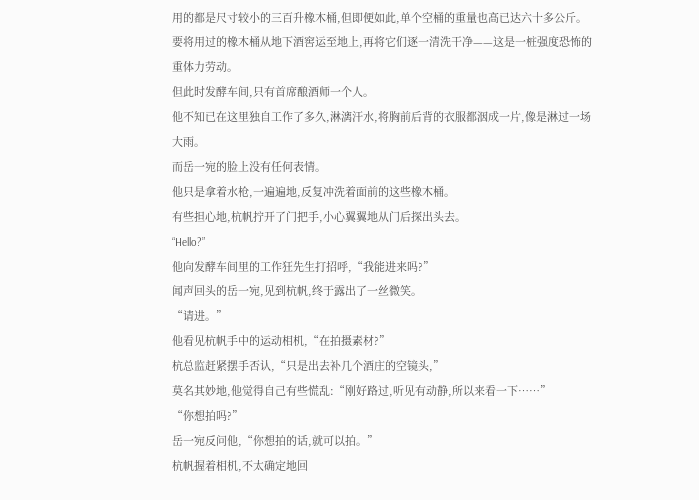用的都是尺寸较小的三百升橡木桶,但即便如此,单个空桶的重量也高已达六十多公斤。
要将用过的橡木桶从地下酒窖运至地上,再将它们逐一清洗干净——这是一桩强度恐怖的重体力劳动。
但此时发酵车间,只有首席酿酒师一个人。
他不知已在这里独自工作了多久,淋漓汗水,将胸前后背的衣服都洇成一片,像是淋过一场大雨。
而岳一宛的脸上没有任何表情。
他只是拿着水枪,一遍遍地,反复冲洗着面前的这些橡木桶。
有些担心地,杭帆拧开了门把手,小心翼翼地从门后探出头去。
“Hello?”
他向发酵车间里的工作狂先生打招呼,“我能进来吗?”
闻声回头的岳一宛,见到杭帆,终于露出了一丝微笑。
“请进。”
他看见杭帆手中的运动相机,“在拍摄素材?”
杭总监赶紧摆手否认,“只是出去补几个酒庄的空镜头,”
莫名其妙地,他觉得自己有些慌乱:“刚好路过,听见有动静,所以来看一下……”
“你想拍吗?”
岳一宛反问他,“你想拍的话,就可以拍。”
杭帆握着相机,不太确定地回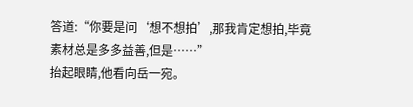答道:“你要是问‘想不想拍’,那我肯定想拍,毕竟素材总是多多益善,但是……”
抬起眼睛,他看向岳一宛。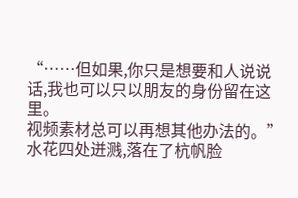“……但如果,你只是想要和人说说话,我也可以只以朋友的身份留在这里。
视频素材总可以再想其他办法的。”
水花四处迸溅,落在了杭帆脸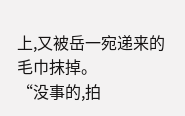上,又被岳一宛递来的毛巾抹掉。
“没事的,拍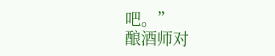吧。”
酿酒师对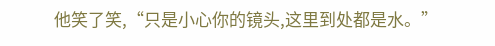他笑了笑,“只是小心你的镜头,这里到处都是水。”